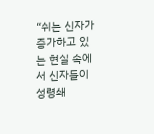“쉬는 신자가 증가하고 있는 현실 속에서 신자들이 성령쇄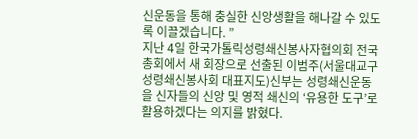신운동을 통해 충실한 신앙생활을 해나갈 수 있도록 이끌겠습니다. ”
지난 4일 한국가톨릭성령쇄신봉사자협의회 전국총회에서 새 회장으로 선출된 이범주(서울대교구 성령쇄신봉사회 대표지도)신부는 성령쇄신운동을 신자들의 신앙 및 영적 쇄신의 ‘유용한 도구’로 활용하겠다는 의지를 밝혔다.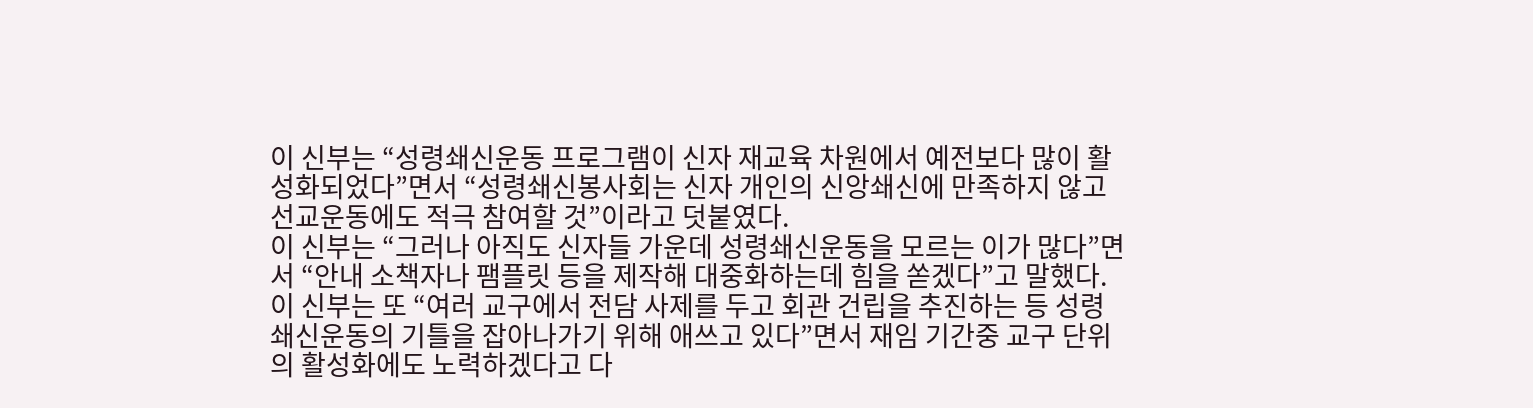이 신부는 “성령쇄신운동 프로그램이 신자 재교육 차원에서 예전보다 많이 활성화되었다”면서 “성령쇄신봉사회는 신자 개인의 신앙쇄신에 만족하지 않고 선교운동에도 적극 참여할 것”이라고 덧붙였다.
이 신부는 “그러나 아직도 신자들 가운데 성령쇄신운동을 모르는 이가 많다”면서 “안내 소책자나 팸플릿 등을 제작해 대중화하는데 힘을 쏟겠다”고 말했다. 이 신부는 또 “여러 교구에서 전담 사제를 두고 회관 건립을 추진하는 등 성령쇄신운동의 기틀을 잡아나가기 위해 애쓰고 있다”면서 재임 기간중 교구 단위의 활성화에도 노력하겠다고 다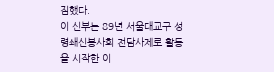짐했다.
이 신부는 89년 서울대교구 성령쇄신봉사회 전담사제로 활동을 시작한 이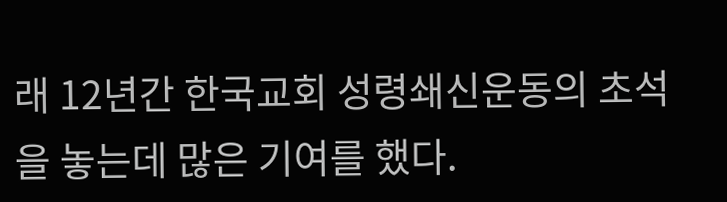래 12년간 한국교회 성령쇄신운동의 초석을 놓는데 많은 기여를 했다.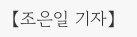【조은일 기자】